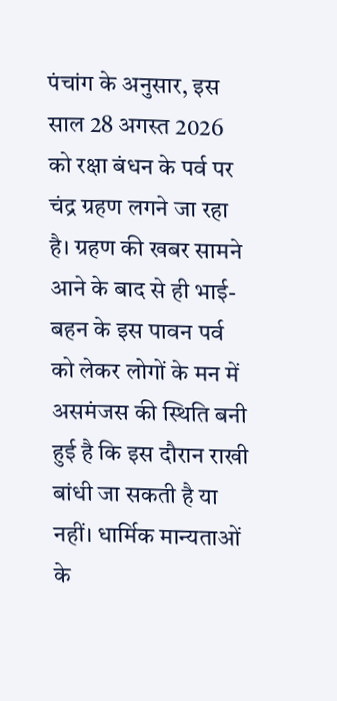पंचांग के अनुसार, इस साल 28 अगस्त 2026 को रक्षा बंधन के पर्व पर चंद्र ग्रहण लगने जा रहा है। ग्रहण की खबर सामने आने के बाद से ही भाई-बहन के इस पावन पर्व को लेकर लोगों के मन में असमंजस की स्थिति बनी हुई है कि इस दौरान राखी बांधी जा सकती है या नहीं। धार्मिक मान्यताओं के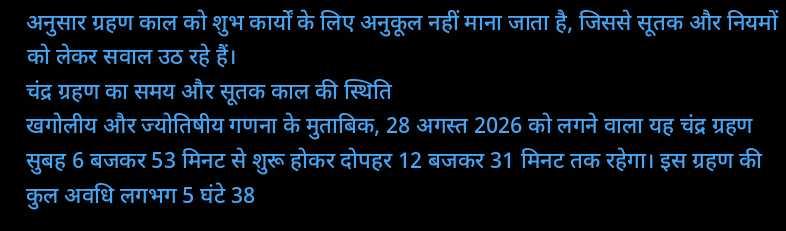अनुसार ग्रहण काल को शुभ कार्यों के लिए अनुकूल नहीं माना जाता है, जिससे सूतक और नियमों को लेकर सवाल उठ रहे हैं।
चंद्र ग्रहण का समय और सूतक काल की स्थिति
खगोलीय और ज्योतिषीय गणना के मुताबिक, 28 अगस्त 2026 को लगने वाला यह चंद्र ग्रहण सुबह 6 बजकर 53 मिनट से शुरू होकर दोपहर 12 बजकर 31 मिनट तक रहेगा। इस ग्रहण की कुल अवधि लगभग 5 घंटे 38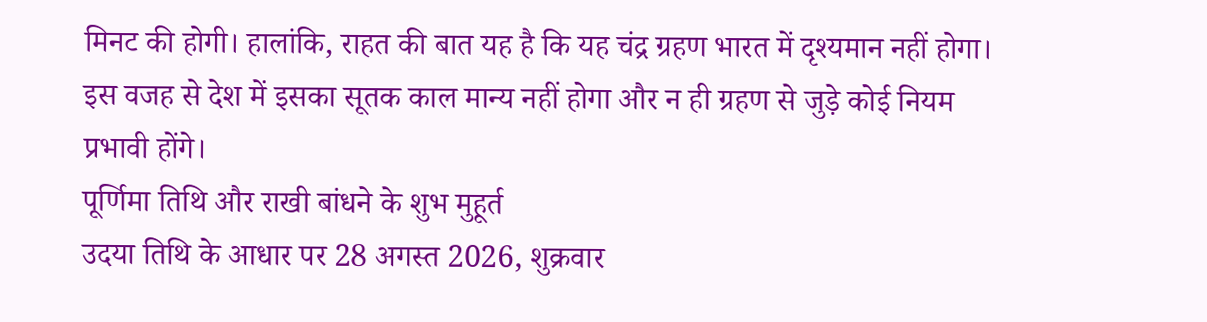मिनट की होगी। हालांकि, राहत की बात यह है कि यह चंद्र ग्रहण भारत में दृश्यमान नहीं होगा। इस वजह से देश में इसका सूतक काल मान्य नहीं होगा और न ही ग्रहण से जुड़े कोई नियम प्रभावी होंगे।
पूर्णिमा तिथि और राखी बांधने के शुभ मुहूर्त
उदया तिथि के आधार पर 28 अगस्त 2026, शुक्रवार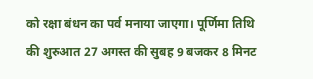को रक्षा बंधन का पर्व मनाया जाएगा। पूर्णिमा तिथि की शुरुआत 27 अगस्त की सुबह 9 बजकर 8 मिनट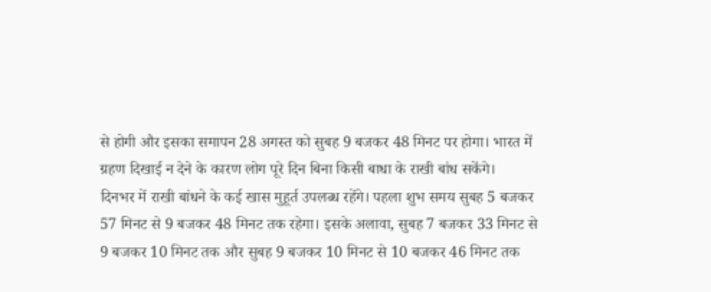से होगी और इसका समापन 28 अगस्त को सुबह 9 बजकर 48 मिनट पर होगा। भारत में ग्रहण दिखाई न देने के कारण लोग पूरे दिन बिना किसी बाधा के राखी बांध सकेंगे।
दिनभर में राखी बांधने के कई खास मुहूर्त उपलब्ध रहेंगे। पहला शुभ समय सुबह 5 बजकर 57 मिनट से 9 बजकर 48 मिनट तक रहेगा। इसके अलावा, सुबह 7 बजकर 33 मिनट से 9 बजकर 10 मिनट तक और सुबह 9 बजकर 10 मिनट से 10 बजकर 46 मिनट तक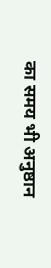का समय भी अनुष्ठान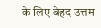के लिए बेहद उत्तम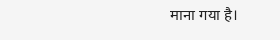माना गया है।